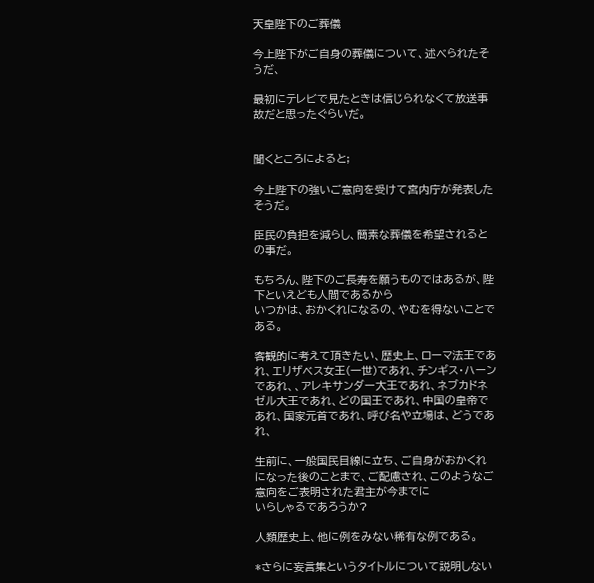天皇陛下のご葬儀

今上陛下がご自身の葬儀について、述べられたそうだ、

最初にテレビで見たときは信じられなくて放送事故だと思ったぐらいだ。


聞くところによると;

今上陛下の強いご意向を受けて宮内庁が発表したそうだ。

臣民の負担を減らし、簡素な葬儀を希望されるとの事だ。

もちろん、陛下のご長寿を願うものではあるが、陛下といえども人間であるから
いつかは、おかくれになるの、やむを得ないことである。

客観的に考えて頂きたい、歴史上、ローマ法王であれ、エリザベス女王(一世)であれ、チンギス・ハーンであれ、、アレキサンダー大王であれ、ネブカドネゼル大王であれ、どの国王であれ、中国の皇帝であれ、国家元首であれ、呼び名や立場は、どうであれ、

生前に、一般国民目線に立ち、ご自身がおかくれになった後のことまで、ご配慮され、このようなご意向をご表明された君主が今までに
いらしゃるであろうか?

人類歴史上、他に例をみない稀有な例である。

*さらに妄言集というタイトルについて説明しない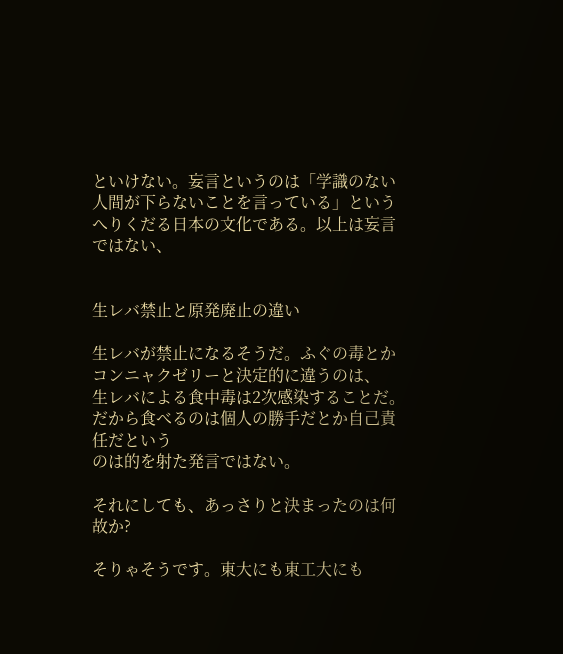といけない。妄言というのは「学識のない人間が下らないことを言っている」というへりくだる日本の文化である。以上は妄言ではない、


生レバ禁止と原発廃止の違い

生レバが禁止になるそうだ。ふぐの毒とかコンニャクゼリーと決定的に違うのは、
生レバによる食中毒は2次感染することだ。だから食べるのは個人の勝手だとか自己責任だという
のは的を射た発言ではない。

それにしても、あっさりと決まったのは何故か?

そりゃそうです。東大にも東工大にも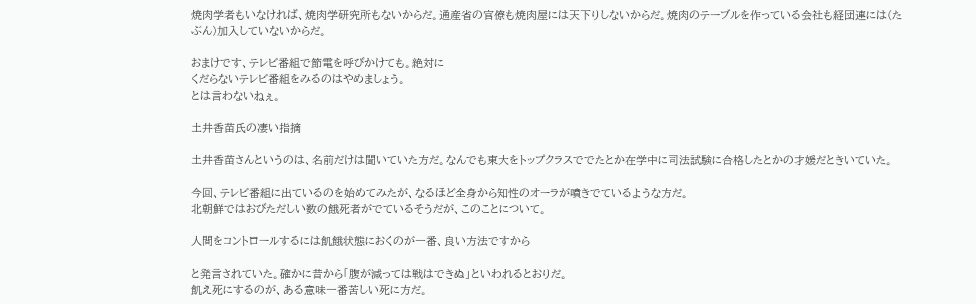焼肉学者もいなければ、焼肉学研究所もないからだ。通産省の官僚も焼肉屋には天下りしないからだ。焼肉のテーブルを作っている会社も経団連には(たぶん)加入していないからだ。

おまけです、テレビ番組で節電を呼びかけても。絶対に
くだらないテレビ番組をみるのはやめましょう。
とは言わないねぇ。

土井香苗氏の凄い指摘

土井香苗さんというのは、名前だけは聞いていた方だ。なんでも東大をトップクラスででたとか在学中に司法試験に合格したとかの才媛だときいていた。

今回、テレビ番組に出ているのを始めてみたが、なるほど全身から知性のオーラが噴きでているような方だ。
北朝鮮ではおびただしい数の餓死者がでているそうだが、このことについて。

人間をコントロールするには飢餓状態におくのが一番、良い方法ですから

と発言されていた。確かに昔から「腹が減っては戦はできぬ」といわれるとおりだ。
飢え死にするのが、ある意味一番苦しい死に方だ。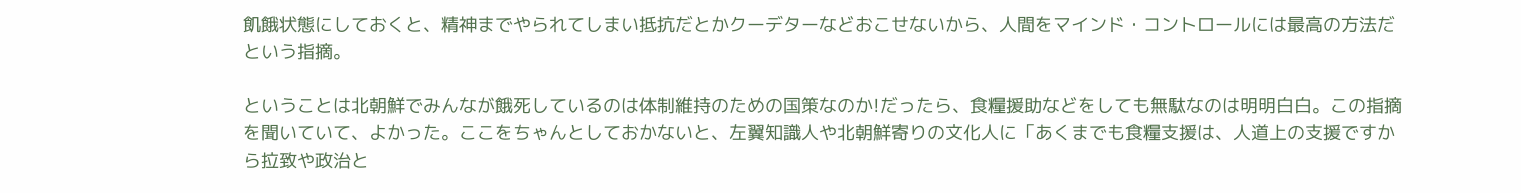飢餓状態にしておくと、精神までやられてしまい抵抗だとかクーデターなどおこせないから、人間をマインド・コントロールには最高の方法だという指摘。

ということは北朝鮮でみんなが餓死しているのは体制維持のための国策なのか!だったら、食糧援助などをしても無駄なのは明明白白。この指摘を聞いていて、よかった。ここをちゃんとしておかないと、左翼知識人や北朝鮮寄りの文化人に「あくまでも食糧支援は、人道上の支援ですから拉致や政治と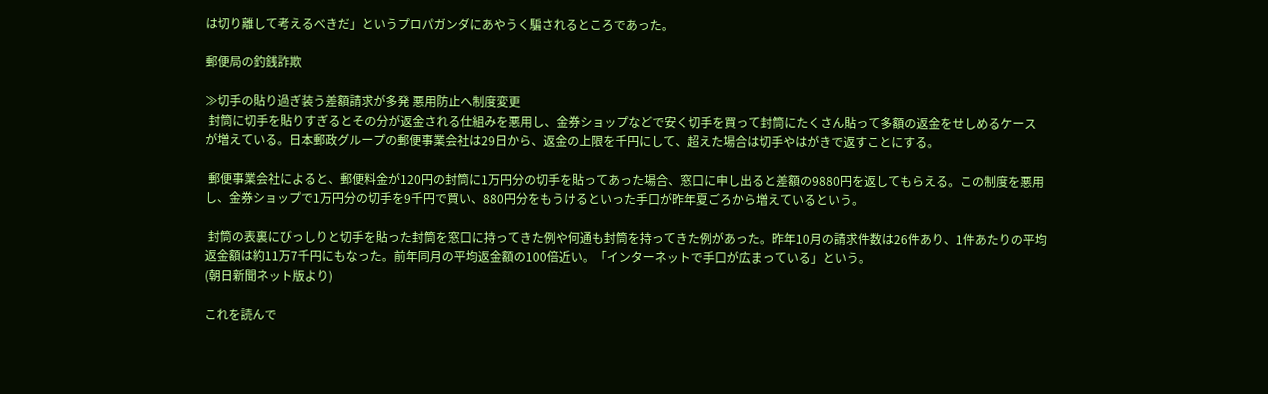は切り離して考えるべきだ」というプロパガンダにあやうく騙されるところであった。

郵便局の釣銭詐欺

≫切手の貼り過ぎ装う差額請求が多発 悪用防止へ制度変更
 封筒に切手を貼りすぎるとその分が返金される仕組みを悪用し、金券ショップなどで安く切手を買って封筒にたくさん貼って多額の返金をせしめるケースが増えている。日本郵政グループの郵便事業会社は29日から、返金の上限を千円にして、超えた場合は切手やはがきで返すことにする。

 郵便事業会社によると、郵便料金が120円の封筒に1万円分の切手を貼ってあった場合、窓口に申し出ると差額の9880円を返してもらえる。この制度を悪用し、金券ショップで1万円分の切手を9千円で買い、880円分をもうけるといった手口が昨年夏ごろから増えているという。

 封筒の表裏にびっしりと切手を貼った封筒を窓口に持ってきた例や何通も封筒を持ってきた例があった。昨年10月の請求件数は26件あり、1件あたりの平均返金額は約11万7千円にもなった。前年同月の平均返金額の100倍近い。「インターネットで手口が広まっている」という。
(朝日新聞ネット版より)

これを読んで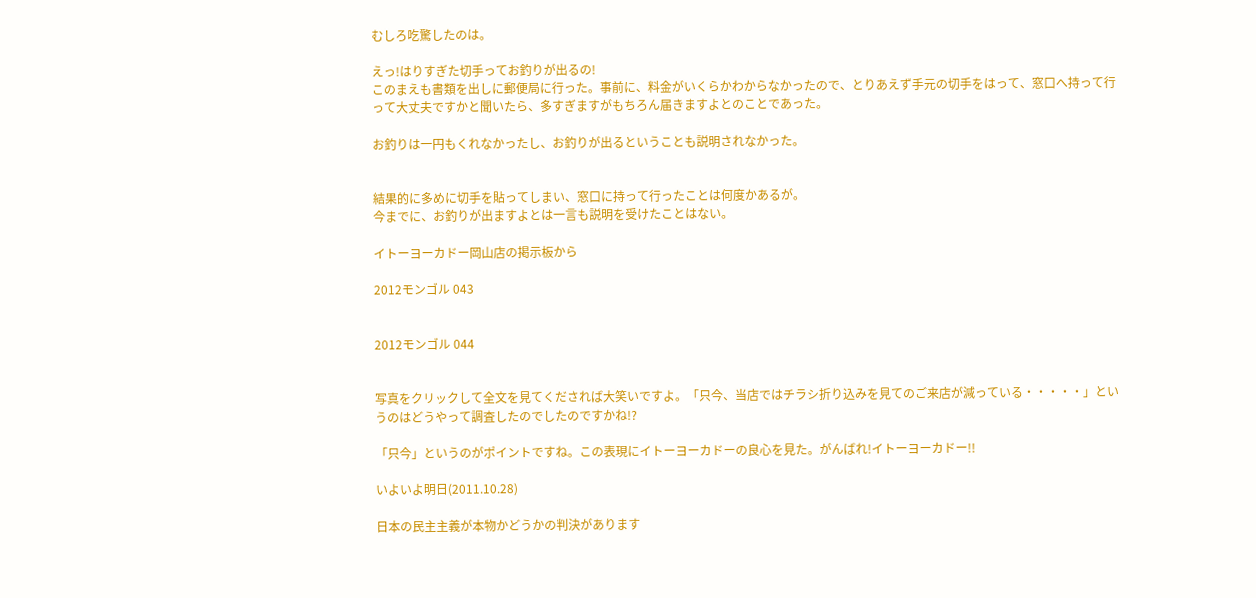むしろ吃驚したのは。

えっ!はりすぎた切手ってお釣りが出るの!
このまえも書類を出しに郵便局に行った。事前に、料金がいくらかわからなかったので、とりあえず手元の切手をはって、窓口へ持って行って大丈夫ですかと聞いたら、多すぎますがもちろん届きますよとのことであった。

お釣りは一円もくれなかったし、お釣りが出るということも説明されなかった。


結果的に多めに切手を貼ってしまい、窓口に持って行ったことは何度かあるが。
今までに、お釣りが出ますよとは一言も説明を受けたことはない。

イトーヨーカドー岡山店の掲示板から

2012モンゴル 043


2012モンゴル 044


写真をクリックして全文を見てくだされば大笑いですよ。「只今、当店ではチラシ折り込みを見てのご来店が減っている・・・・・」というのはどうやって調査したのでしたのですかね!?

「只今」というのがポイントですね。この表現にイトーヨーカドーの良心を見た。がんばれ!イトーヨーカドー!!

いよいよ明日(2011.10.28)

日本の民主主義が本物かどうかの判決があります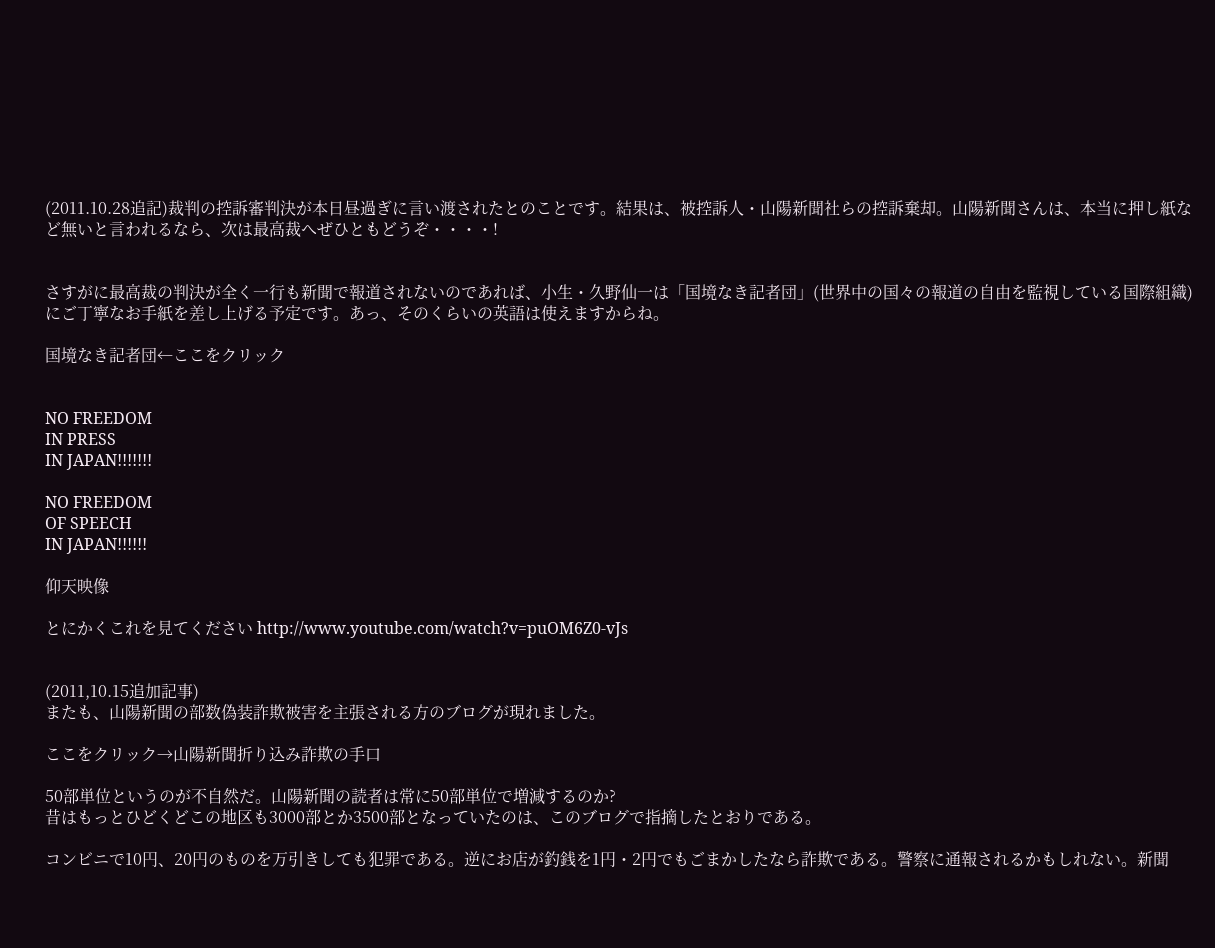(2011.10.28追記)裁判の控訴審判決が本日昼過ぎに言い渡されたとのことです。結果は、被控訴人・山陽新聞社らの控訴棄却。山陽新聞さんは、本当に押し紙など無いと言われるなら、次は最高裁へぜひともどうぞ・・・・!


さすがに最高裁の判決が全く一行も新聞で報道されないのであれば、小生・久野仙一は「国境なき記者団」(世界中の国々の報道の自由を監視している国際組織)にご丁寧なお手紙を差し上げる予定です。あっ、そのくらいの英語は使えますからね。

国境なき記者団←ここをクリック


NO FREEDOM
IN PRESS
IN JAPAN!!!!!!!

NO FREEDOM
OF SPEECH
IN JAPAN!!!!!!

仰天映像

とにかくこれを見てください http://www.youtube.com/watch?v=puOM6Z0-vJs


(2011,10.15追加記事)
またも、山陽新聞の部数偽装詐欺被害を主張される方のブログが現れました。

ここをクリック→山陽新聞折り込み詐欺の手口

50部単位というのが不自然だ。山陽新聞の読者は常に50部単位で増減するのか?
昔はもっとひどくどこの地区も3000部とか3500部となっていたのは、このブログで指摘したとおりである。

コンビニで10円、20円のものを万引きしても犯罪である。逆にお店が釣銭を1円・2円でもごまかしたなら詐欺である。警察に通報されるかもしれない。新聞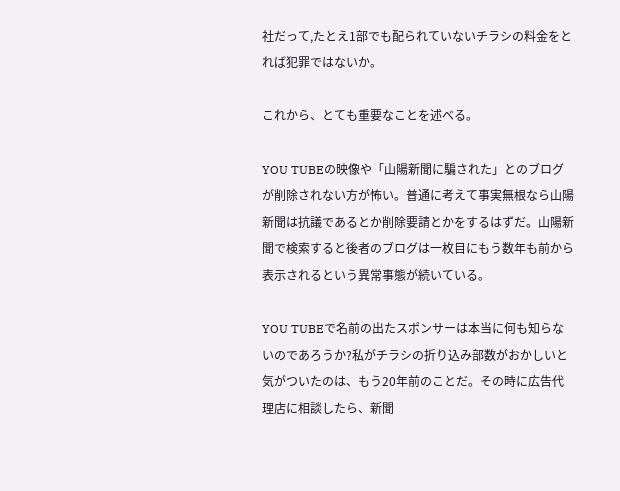社だって,たとえ1部でも配られていないチラシの料金をとれば犯罪ではないか。

これから、とても重要なことを述べる。

YOU TUBEの映像や「山陽新聞に騙された」とのブログが削除されない方が怖い。普通に考えて事実無根なら山陽新聞は抗議であるとか削除要請とかをするはずだ。山陽新聞で検索すると後者のブログは一枚目にもう数年も前から表示されるという異常事態が続いている。

YOU TUBEで名前の出たスポンサーは本当に何も知らないのであろうか?私がチラシの折り込み部数がおかしいと気がついたのは、もう20年前のことだ。その時に広告代理店に相談したら、新聞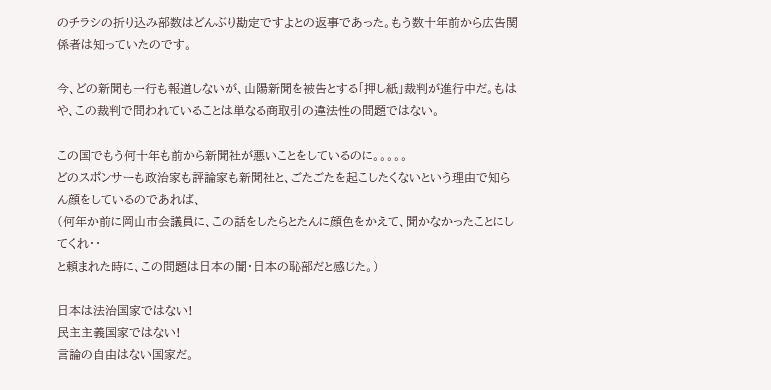のチラシの折り込み部数はどんぶり勘定ですよとの返事であった。もう数十年前から広告関係者は知っていたのです。

今、どの新聞も一行も報道しないが、山陽新聞を被告とする「押し紙」裁判が進行中だ。もはや、この裁判で問われていることは単なる商取引の違法性の問題ではない。

この国でもう何十年も前から新聞社が悪いことをしているのに。。。。。
どのスポンサーも政治家も評論家も新聞社と、ごたごたを起こしたくないという理由で知らん顔をしているのであれば、
(何年か前に岡山市会議員に、この話をしたらとたんに顔色をかえて、聞かなかったことにしてくれ・・
と頼まれた時に、この問題は日本の闇・日本の恥部だと感じた。)

日本は法治国家ではない!
民主主義国家ではない!
言論の自由はない国家だ。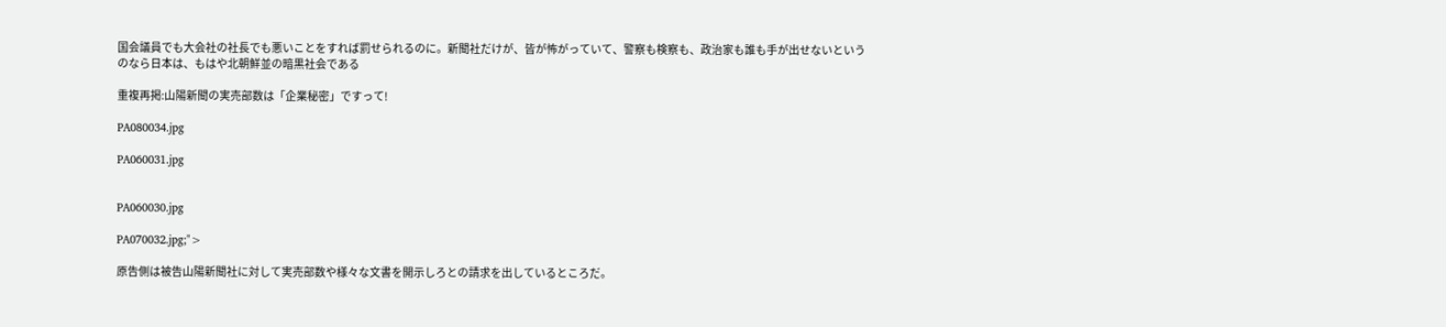国会議員でも大会社の社長でも悪いことをすれば罰せられるのに。新聞社だけが、皆が怖がっていて、警察も検察も、政治家も誰も手が出せないというのなら日本は、もはや北朝鮮並の暗黒社会である

重複再掲:山陽新聞の実売部数は「企業秘密」ですって!

PA080034.jpg

PA060031.jpg


PA060030.jpg

PA070032.jpg;">

原告側は被告山陽新聞社に対して実売部数や様々な文書を開示しろとの請求を出しているところだ。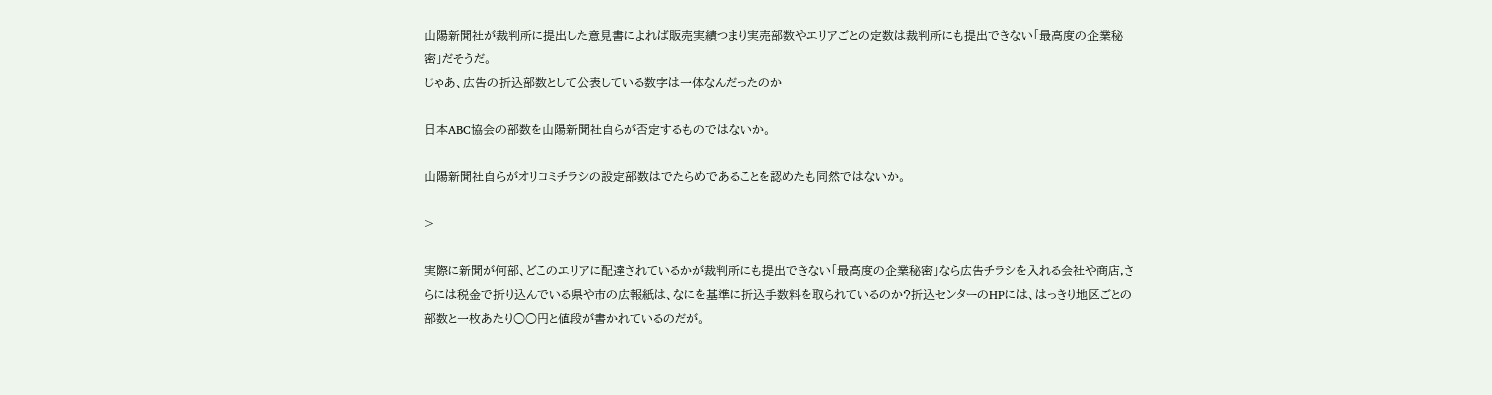山陽新聞社が裁判所に提出した意見書によれば販売実績つまり実売部数やエリアごとの定数は裁判所にも提出できない「最高度の企業秘密」だそうだ。
じゃあ、広告の折込部数として公表している数字は一体なんだったのか

日本ABC協会の部数を山陽新聞社自らが否定するものではないか。

山陽新聞社自らがオリコミチラシの設定部数はでたらめであることを認めたも同然ではないか。

>

実際に新聞が何部、どこのエリアに配達されているかが裁判所にも提出できない「最高度の企業秘密」なら広告チラシを入れる会社や商店,さらには税金で折り込んでいる県や市の広報紙は、なにを基準に折込手数料を取られているのか?折込センターのHPには、はっきり地区ごとの部数と一枚あたり○○円と値段が書かれているのだが。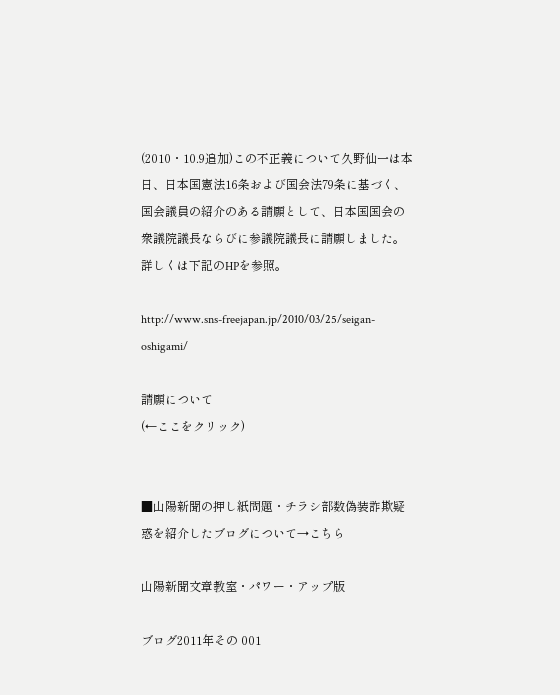(2010・10.9追加)この不正義について久野仙一は本日、日本国憲法16条および国会法79条に基づく、国会議員の紹介のある請願として、日本国国会の衆議院議長ならびに参議院議長に請願しました。詳しくは下記のHPを参照。

http://www.sns-freejapan.jp/2010/03/25/seigan-oshigami/

請願について
(←ここをクリック)


■山陽新聞の押し紙問題・チラシ部数偽装詐欺疑惑を紹介したブログについて→こちら

山陽新聞文章教室・パワー・アップ版

ブログ2011年その 001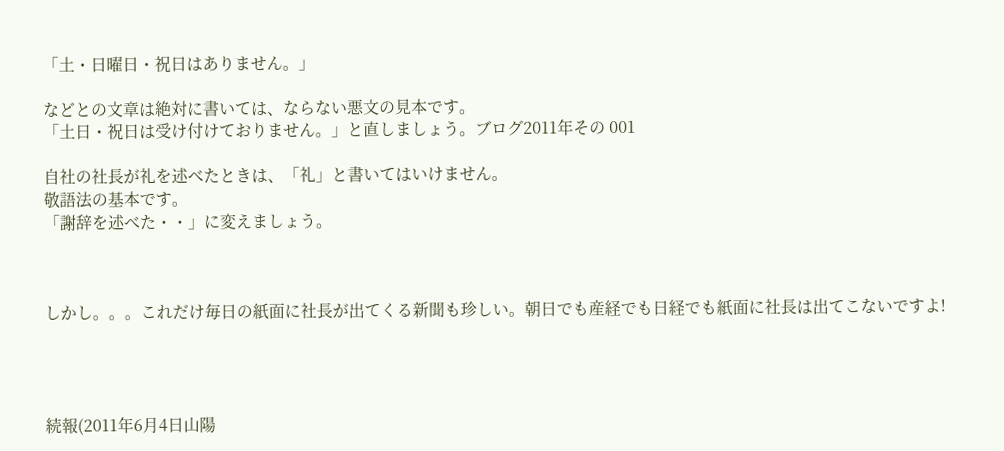「土・日曜日・祝日はありません。」

などとの文章は絶対に書いては、ならない悪文の見本です。
「土日・祝日は受け付けておりません。」と直しましょう。ブログ2011年その 001

自社の社長が礼を述べたときは、「礼」と書いてはいけません。
敬語法の基本です。
「謝辞を述べた・・」に変えましょう。



しかし。。。これだけ毎日の紙面に社長が出てくる新聞も珍しい。朝日でも産経でも日経でも紙面に社長は出てこないですよ!




続報(2011年6月4日山陽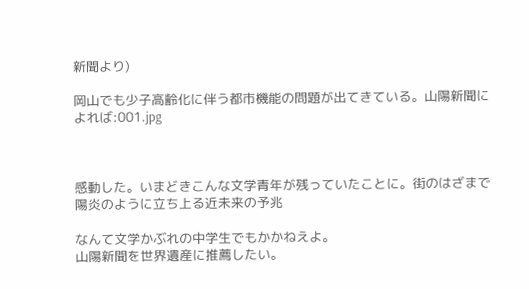新聞より)

岡山でも少子高齢化に伴う都市機能の問題が出てきている。山陽新聞によれば:001.jpg



感動した。いまどきこんな文学青年が残っていたことに。街のはざまで陽炎のように立ち上る近未来の予兆

なんて文学かぶれの中学生でもかかねえよ。
山陽新聞を世界遺産に推薦したい。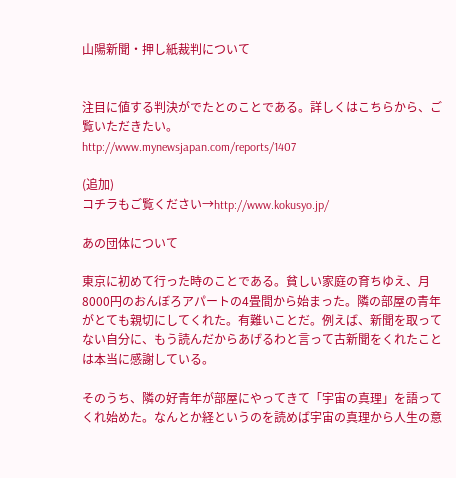山陽新聞・押し紙裁判について


注目に値する判決がでたとのことである。詳しくはこちらから、ご覧いただきたい。
http://www.mynewsjapan.com/reports/1407

(追加)
コチラもご覧ください→http://www.kokusyo.jp/

あの団体について

東京に初めて行った時のことである。貧しい家庭の育ちゆえ、月8000円のおんぼろアパートの4畳間から始まった。隣の部屋の青年がとても親切にしてくれた。有難いことだ。例えば、新聞を取ってない自分に、もう読んだからあげるわと言って古新聞をくれたことは本当に感謝している。

そのうち、隣の好青年が部屋にやってきて「宇宙の真理」を語ってくれ始めた。なんとか経というのを読めば宇宙の真理から人生の意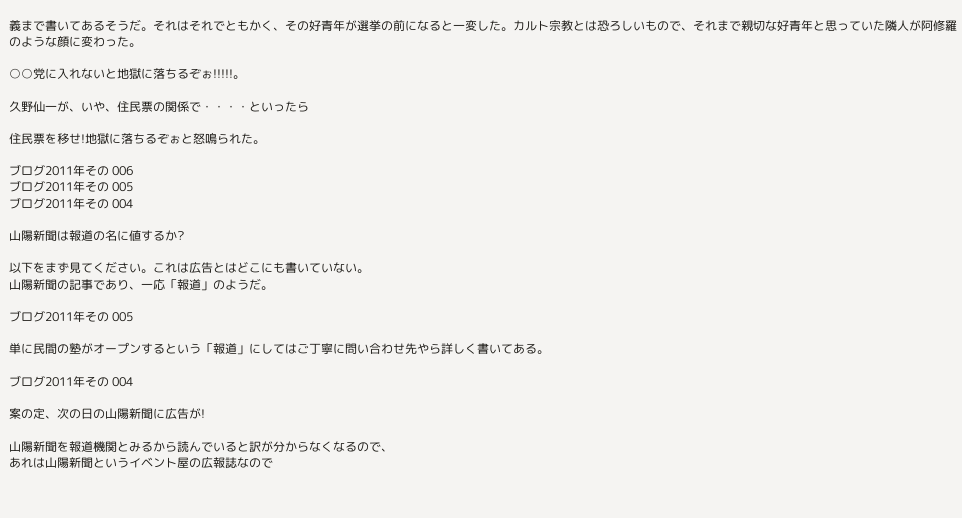義まで書いてあるそうだ。それはそれでともかく、その好青年が選挙の前になると一変した。カルト宗教とは恐ろしいもので、それまで親切な好青年と思っていた隣人が阿修羅のような顔に変わった。

○○党に入れないと地獄に落ちるぞぉ!!!!!。

久野仙一が、いや、住民票の関係で・・・・といったら

住民票を移せ!地獄に落ちるぞぉと怒鳴られた。

ブログ2011年その 006
ブログ2011年その 005
ブログ2011年その 004

山陽新聞は報道の名に値するか?

以下をまず見てください。これは広告とはどこにも書いていない。
山陽新聞の記事であり、一応「報道」のようだ。

ブログ2011年その 005

単に民間の塾がオープンするという「報道」にしてはご丁寧に問い合わせ先やら詳しく書いてある。

ブログ2011年その 004

案の定、次の日の山陽新聞に広告が!

山陽新聞を報道機関とみるから読んでいると訳が分からなくなるので、
あれは山陽新聞というイベント屋の広報誌なので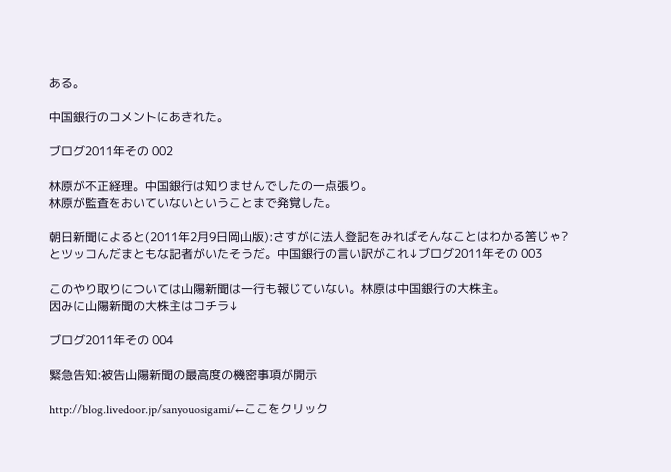ある。

中国銀行のコメントにあきれた。

ブログ2011年その 002

林原が不正経理。中国銀行は知りませんでしたの一点張り。
林原が監査をおいていないということまで発覚した。

朝日新聞によると(2011年2月9日岡山版):さすがに法人登記をみればそんなことはわかる筈じゃ?
とツッコんだまともな記者がいたそうだ。中国銀行の言い訳がこれ↓ブログ2011年その 003

このやり取りについては山陽新聞は一行も報じていない。林原は中国銀行の大株主。
因みに山陽新聞の大株主はコチラ↓

ブログ2011年その 004

緊急告知:被告山陽新聞の最高度の機密事項が開示

http://blog.livedoor.jp/sanyouosigami/←ここをクリック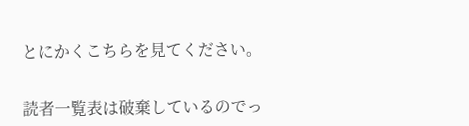とにかくこちらを見てください。


読者一覧表は破棄しているのでっ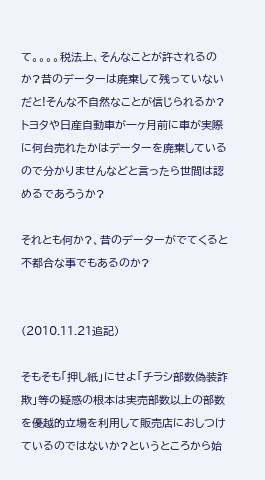て。。。。税法上、そんなことが許されるのか?昔のデーターは廃棄して残っていないだと!そんな不自然なことが信じられるか?トヨタや日産自動車が一ヶ月前に車が実際に何台売れたかはデーターを廃棄しているので分かりませんなどと言ったら世間は認めるであろうか?

それとも何か?、昔のデーターがでてくると不都合な事でもあるのか?


(2010.11.21追記)

そもそも「押し紙」にせよ「チラシ部数偽装詐欺」等の疑惑の根本は実売部数以上の部数を優越的立場を利用して販売店におしつけているのではないか?というところから始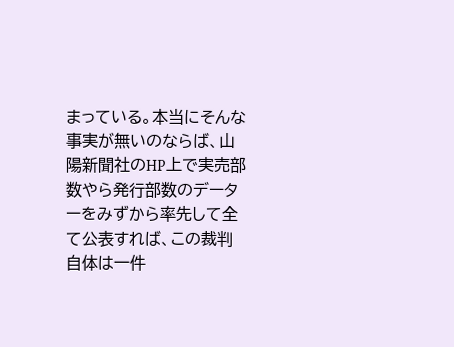まっている。本当にそんな事実が無いのならば、山陽新聞社のHP上で実売部数やら発行部数のデーターをみずから率先して全て公表すれば、この裁判自体は一件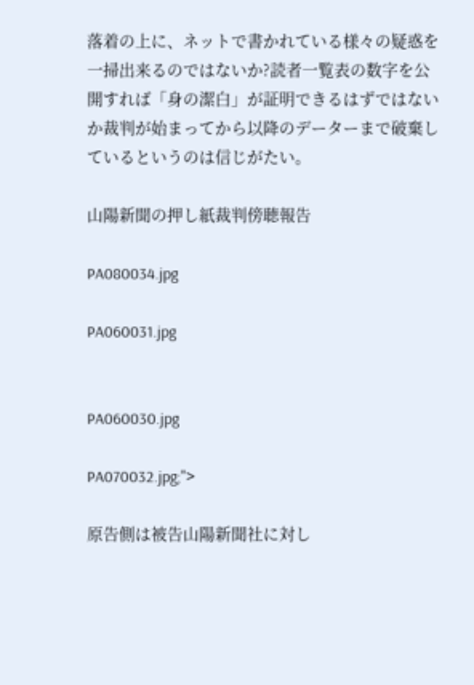落着の上に、ネットで書かれている様々の疑惑を一掃出来るのではないか?読者一覧表の数字を公開すれば「身の潔白」が証明できるはずではないか裁判が始まってから以降のデーターまで破棄しているというのは信じがたい。

山陽新聞の押し紙裁判傍聴報告

PA080034.jpg

PA060031.jpg


PA060030.jpg

PA070032.jpg;">

原告側は被告山陽新聞社に対し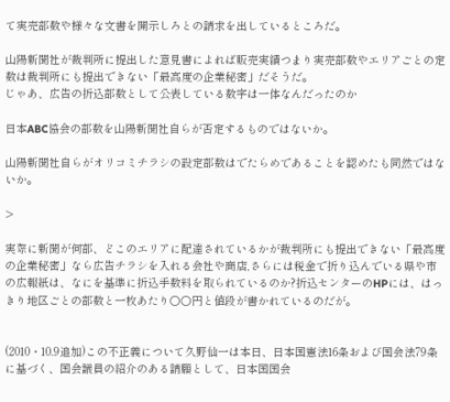て実売部数や様々な文書を開示しろとの請求を出しているところだ。

山陽新聞社が裁判所に提出した意見書によれば販売実績つまり実売部数やエリアごとの定数は裁判所にも提出できない「最高度の企業秘密」だそうだ。
じゃあ、広告の折込部数として公表している数字は一体なんだったのか

日本ABC協会の部数を山陽新聞社自らが否定するものではないか。

山陽新聞社自らがオリコミチラシの設定部数はでたらめであることを認めたも同然ではないか。

>

実際に新聞が何部、どこのエリアに配達されているかが裁判所にも提出できない「最高度の企業秘密」なら広告チラシを入れる会社や商店,さらには税金で折り込んでいる県や市の広報紙は、なにを基準に折込手数料を取られているのか?折込センターのHPには、はっきり地区ごとの部数と一枚あたり○○円と値段が書かれているのだが。


(2010・10.9追加)この不正義について久野仙一は本日、日本国憲法16条および国会法79条に基づく、国会議員の紹介のある請願として、日本国国会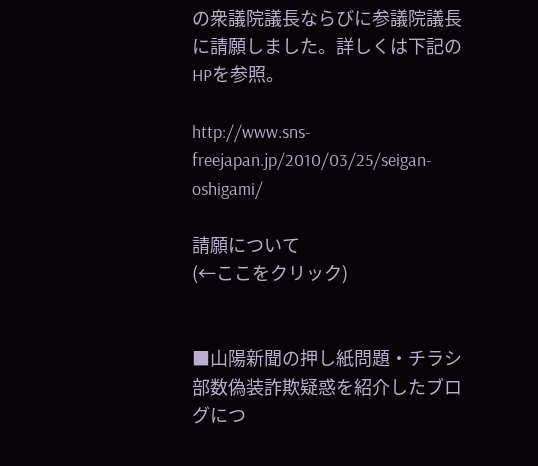の衆議院議長ならびに参議院議長に請願しました。詳しくは下記のHPを参照。

http://www.sns-freejapan.jp/2010/03/25/seigan-oshigami/

請願について
(←ここをクリック)


■山陽新聞の押し紙問題・チラシ部数偽装詐欺疑惑を紹介したブログにつ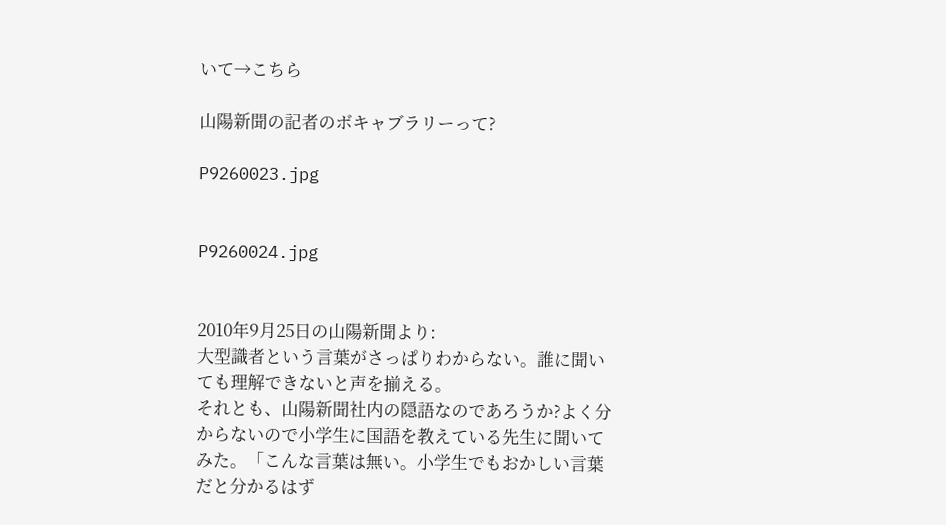いて→こちら

山陽新聞の記者のボキャブラリーって?

P9260023.jpg


P9260024.jpg


2010年9月25日の山陽新聞より:
大型識者という言葉がさっぱりわからない。誰に聞いても理解できないと声を揃える。
それとも、山陽新聞社内の隠語なのであろうか?よく分からないので小学生に国語を教えている先生に聞いてみた。「こんな言葉は無い。小学生でもおかしい言葉だと分かるはず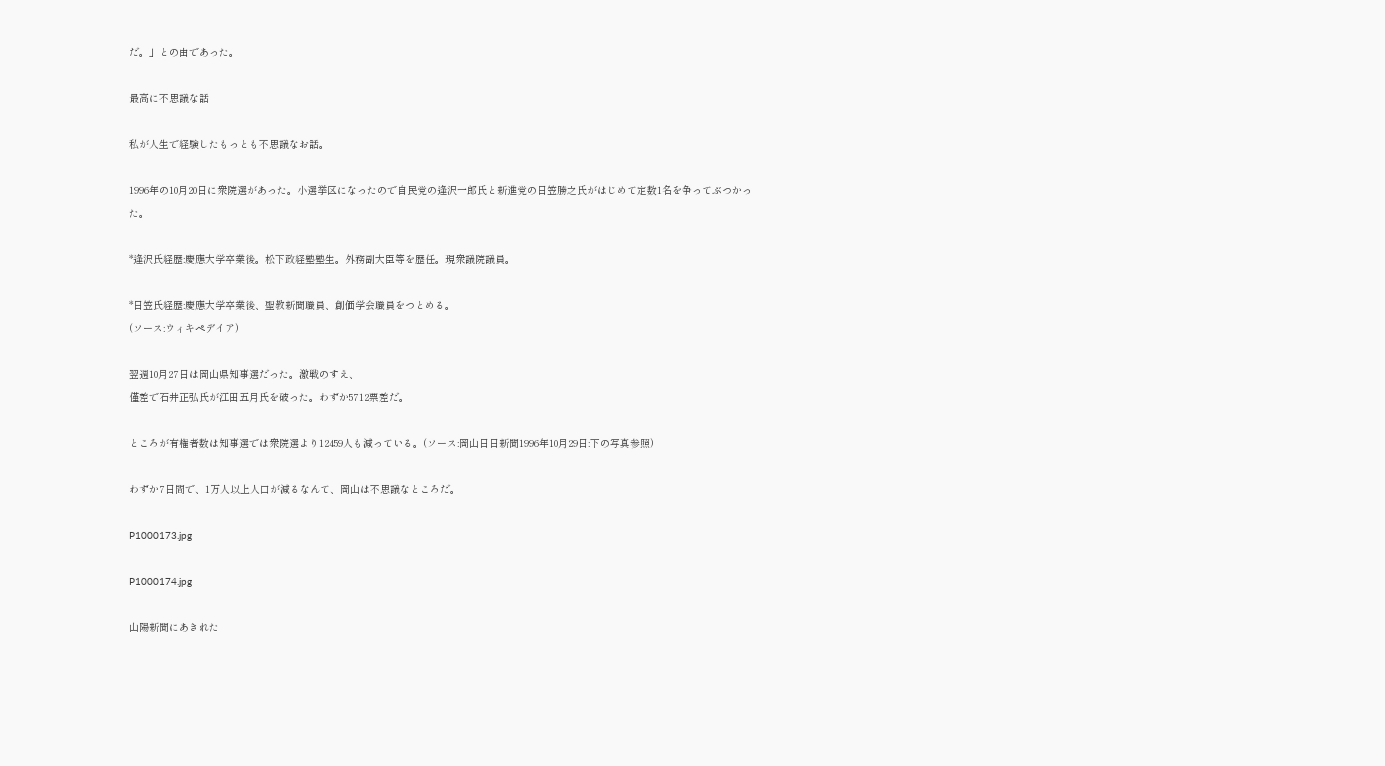だ。」との由であった。

最高に不思議な話

私が人生で経験したもっとも不思議なお話。

1996年の10月20日に衆院選があった。小選挙区になったので自民党の逢沢一郎氏と新進党の日笠勝之氏がはじめて定数1名を争ってぶつかった。

*逢沢氏経歴:慶應大学卒業後。松下政経塾塾生。外務副大臣等を歴任。現衆議院議員。

*日笠氏経歴:慶應大学卒業後、聖教新聞職員、創価学会職員をつとめる。
(ソース:ウィキペデイア)

翌週10月27日は岡山県知事選だった。激戦のすえ、
僅差で石井正弘氏が江田五月氏を破った。わずか5712票差だ。

ところが有権者数は知事選では衆院選より12459人も減っている。(ソース:岡山日日新聞1996年10月29日:下の写真参照)

わずか7日間で、1万人以上人口が減るなんて、岡山は不思議なところだ。

P1000173.jpg

P1000174.jpg

山陽新聞にあきれた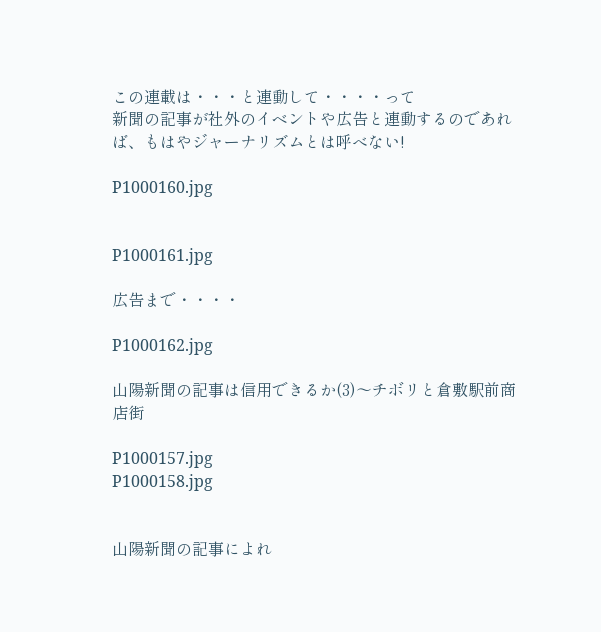この連載は・・・と連動して・・・・って
新聞の記事が社外のイベントや広告と連動するのであれば、もはやジャーナリズムとは呼べない!

P1000160.jpg


P1000161.jpg

広告まで・・・・

P1000162.jpg

山陽新聞の記事は信用できるか(3)〜チボリと倉敷駅前商店街

P1000157.jpg
P1000158.jpg


山陽新聞の記事によれ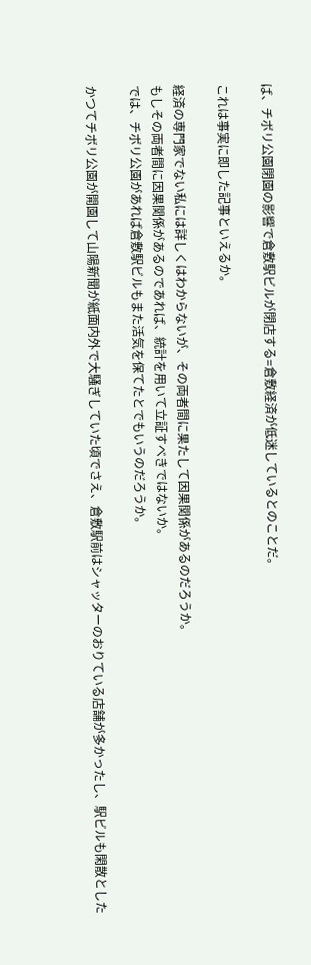ば、チボリ公園閉園の影響で倉敷駅ビルが閉店する=倉敷経済が低迷しているとのことだ。

これは事実に即した記事といえるか。

経済の専門家でない私には詳しくはわからないが、その両者間に果たして因果関係があるのだろうか。
もしその両者間に因果関係があるのであれば、統計を用いて立証すべきではないか。
では、チボリ公園があれば倉敷駅ビルもまた活気を保てたとでもいうのだろうか。

かつてチボリ公園が開園して山陽新聞が紙面内外で大騒ぎしていた頃でさえ、倉敷駅前はシャッターのおりている店舗が多かったし、駅ビルも閑散とした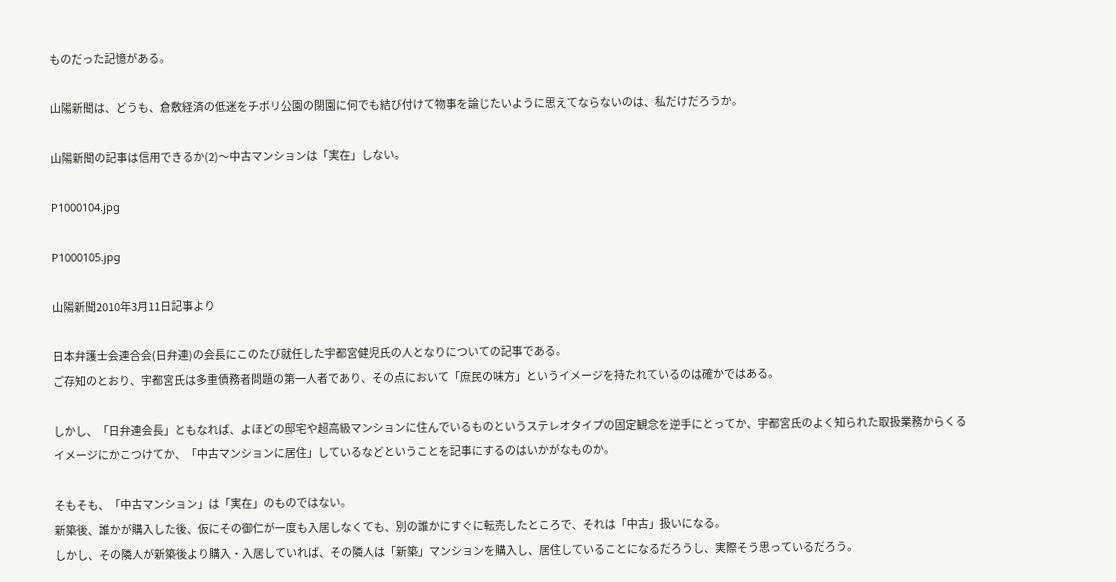ものだった記憶がある。

山陽新聞は、どうも、倉敷経済の低迷をチボリ公園の閉園に何でも結び付けて物事を論じたいように思えてならないのは、私だけだろうか。

山陽新聞の記事は信用できるか(2)〜中古マンションは「実在」しない。

P1000104.jpg

P1000105.jpg

山陽新聞2010年3月11日記事より

日本弁護士会連合会(日弁連)の会長にこのたび就任した宇都宮健児氏の人となりについての記事である。
ご存知のとおり、宇都宮氏は多重債務者問題の第一人者であり、その点において「庶民の味方」というイメージを持たれているのは確かではある。

しかし、「日弁連会長」ともなれば、よほどの邸宅や超高級マンションに住んでいるものというステレオタイプの固定観念を逆手にとってか、宇都宮氏のよく知られた取扱業務からくるイメージにかこつけてか、「中古マンションに居住」しているなどということを記事にするのはいかがなものか。

そもそも、「中古マンション」は「実在」のものではない。
新築後、誰かが購入した後、仮にその御仁が一度も入居しなくても、別の誰かにすぐに転売したところで、それは「中古」扱いになる。
しかし、その隣人が新築後より購入・入居していれば、その隣人は「新築」マンションを購入し、居住していることになるだろうし、実際そう思っているだろう。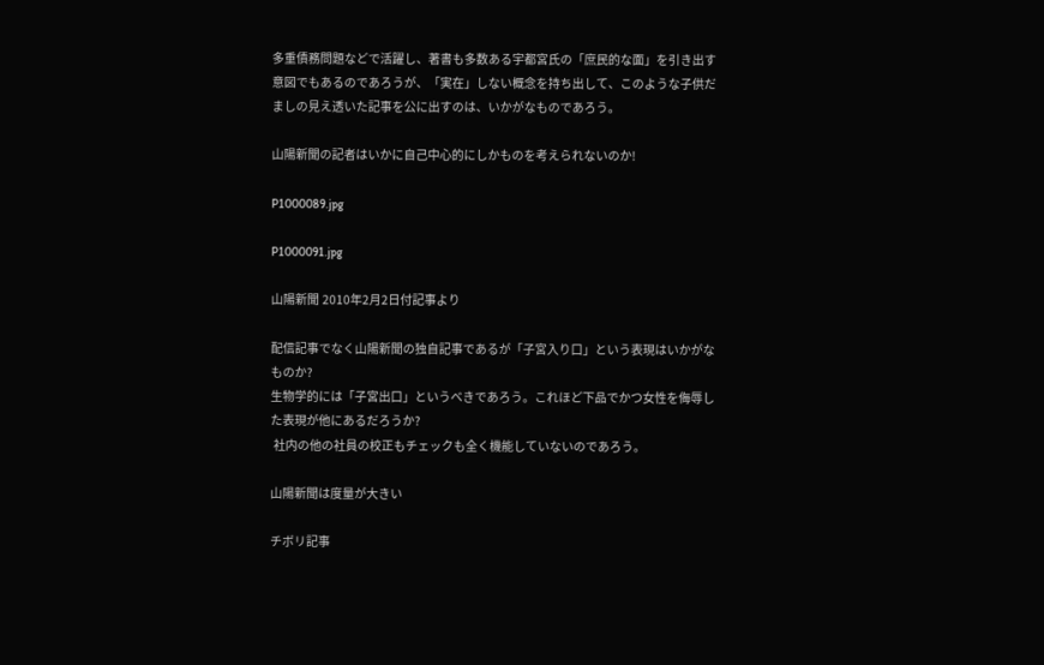多重債務問題などで活躍し、著書も多数ある宇都宮氏の「庶民的な面」を引き出す意図でもあるのであろうが、「実在」しない概念を持ち出して、このような子供だましの見え透いた記事を公に出すのは、いかがなものであろう。

山陽新聞の記者はいかに自己中心的にしかものを考えられないのか!

P1000089.jpg

P1000091.jpg

山陽新聞 2010年2月2日付記事より

配信記事でなく山陽新聞の独自記事であるが「子宮入り口」という表現はいかがなものか?
生物学的には「子宮出口」というべきであろう。これほど下品でかつ女性を侮辱した表現が他にあるだろうか?
 社内の他の社員の校正もチェックも全く機能していないのであろう。

山陽新聞は度量が大きい

チボリ記事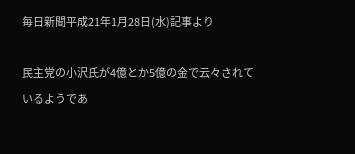毎日新聞平成21年1月28日(水)記事より

民主党の小沢氏が4億とか5億の金で云々されているようであ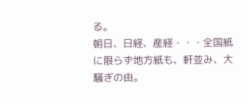る。
朝日、日経、産経・・・全国紙に限らず地方紙も、軒並み、大騒ぎの由。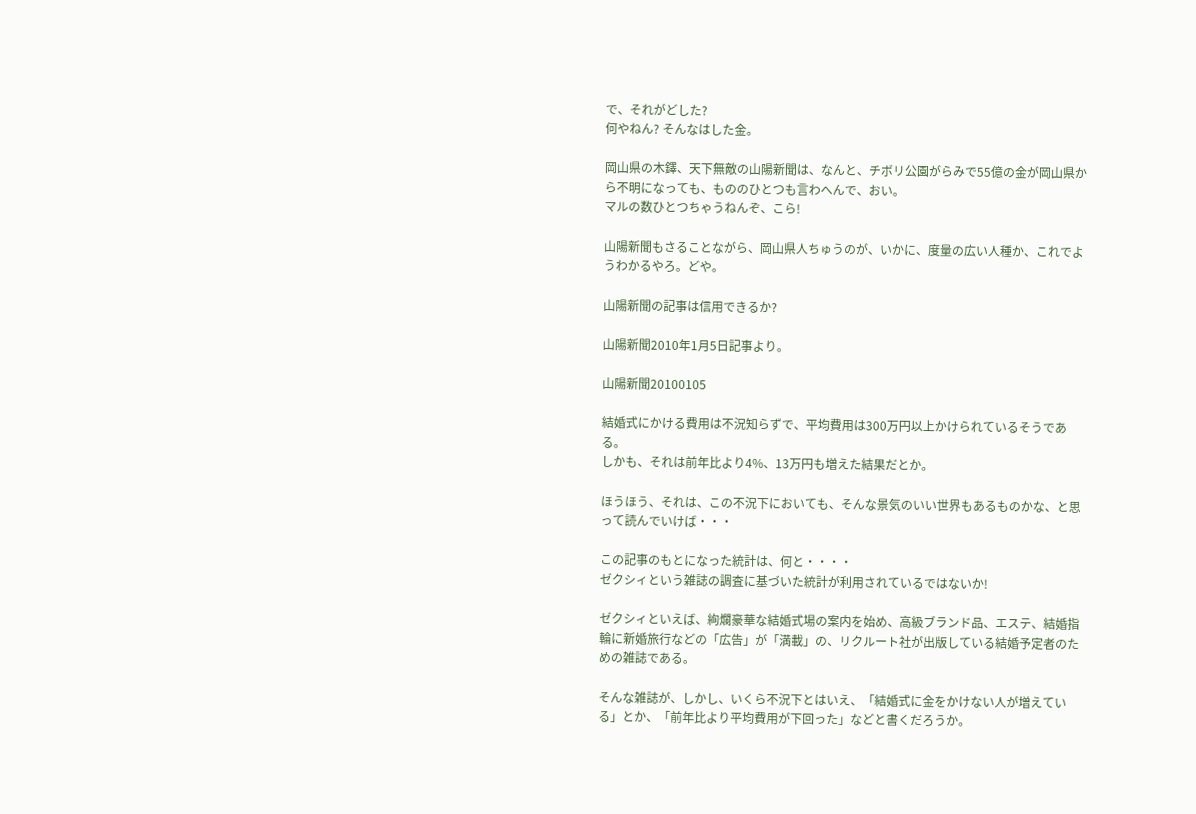で、それがどした?
何やねん? そんなはした金。

岡山県の木鐸、天下無敵の山陽新聞は、なんと、チボリ公園がらみで55億の金が岡山県から不明になっても、もののひとつも言わへんで、おい。
マルの数ひとつちゃうねんぞ、こら!

山陽新聞もさることながら、岡山県人ちゅうのが、いかに、度量の広い人種か、これでようわかるやろ。どや。

山陽新聞の記事は信用できるか?

山陽新聞2010年1月5日記事より。

山陽新聞20100105

結婚式にかける費用は不況知らずで、平均費用は300万円以上かけられているそうである。
しかも、それは前年比より4%、13万円も増えた結果だとか。

ほうほう、それは、この不況下においても、そんな景気のいい世界もあるものかな、と思って読んでいけば・・・

この記事のもとになった統計は、何と・・・・
ゼクシィという雑誌の調査に基づいた統計が利用されているではないか!

ゼクシィといえば、絢爛豪華な結婚式場の案内を始め、高級ブランド品、エステ、結婚指輪に新婚旅行などの「広告」が「満載」の、リクルート社が出版している結婚予定者のための雑誌である。

そんな雑誌が、しかし、いくら不況下とはいえ、「結婚式に金をかけない人が増えている」とか、「前年比より平均費用が下回った」などと書くだろうか。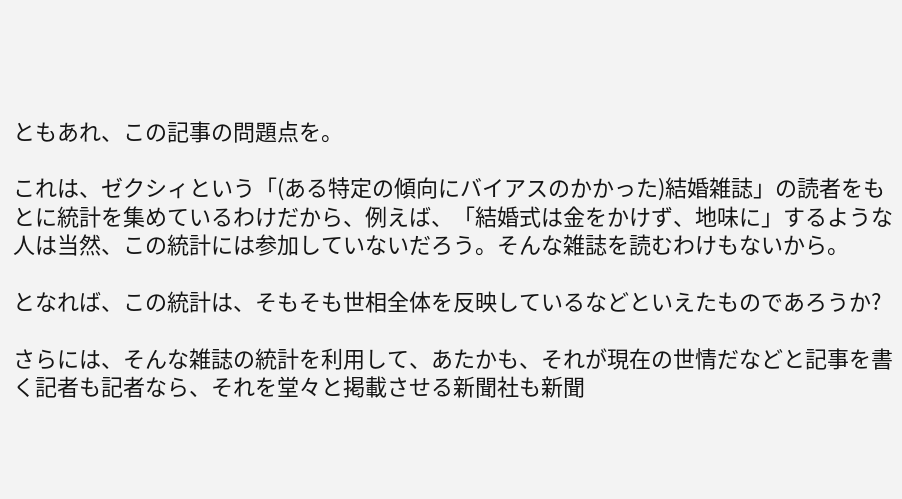ともあれ、この記事の問題点を。

これは、ゼクシィという「(ある特定の傾向にバイアスのかかった)結婚雑誌」の読者をもとに統計を集めているわけだから、例えば、「結婚式は金をかけず、地味に」するような人は当然、この統計には参加していないだろう。そんな雑誌を読むわけもないから。

となれば、この統計は、そもそも世相全体を反映しているなどといえたものであろうか?

さらには、そんな雑誌の統計を利用して、あたかも、それが現在の世情だなどと記事を書く記者も記者なら、それを堂々と掲載させる新聞社も新聞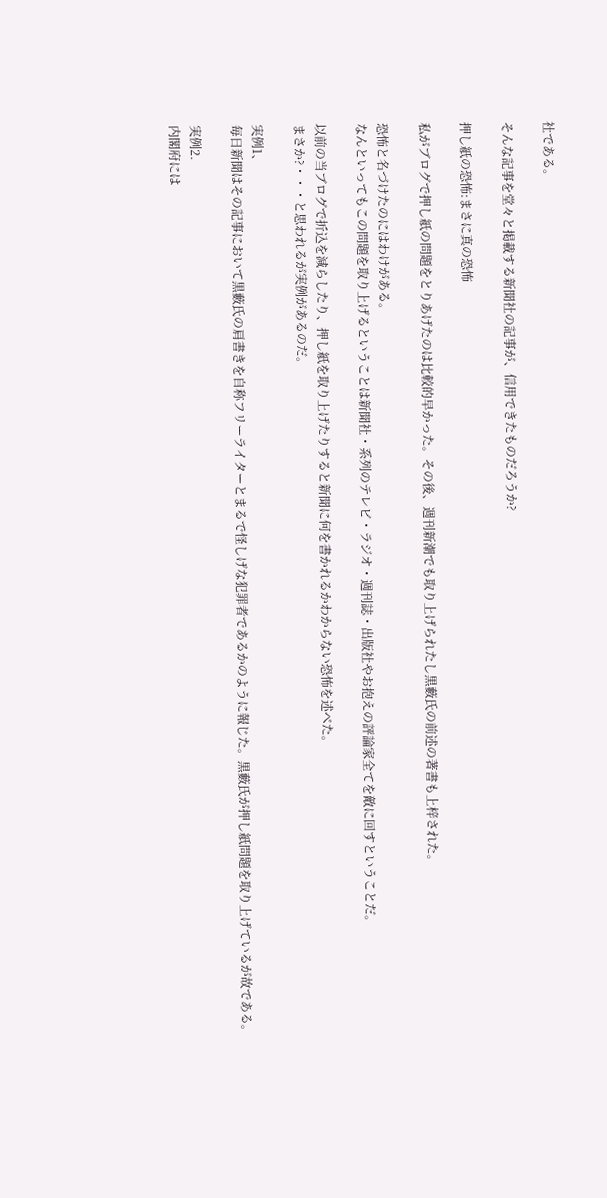社である。

そんな記事を堂々と掲載する新聞社の記事が、信用できたものだろうか?

押し紙の恐怖:まさに真の恐怖

私がブログで押し紙の問題をとりあげたのは比較的早かった。その後、週刊新潮でも取り上げられたし黒藪氏の前述の著書も上梓された。

恐怖と名づけたのにはわけがある。
なんといってもこの問題を取り上げるということは新聞社・系列のテレビ・ラジオ・週刊誌・出版社やお抱えの評論家全てを敵に回すということだ。

以前の当ブログで折込を減らしたり、押し紙を取り上げたりすると新聞に何を書かれるかわからない恐怖を述べた。
まさか?・・・と思われるが実例があるのだ。

実例1、
毎日新聞はその記事において黒藪氏の肩書きを自称フリーライターとまるで怪しげな犯罪者であるかのように報じた。黒藪氏が押し紙問題を取り上げているが故である。

実例2.
内閣府には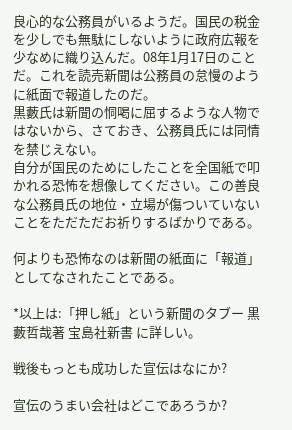良心的な公務員がいるようだ。国民の税金を少しでも無駄にしないように政府広報を少なめに織り込んだ。08年1月17日のことだ。これを読売新聞は公務員の怠慢のように紙面で報道したのだ。
黒藪氏は新聞の恫喝に屈するような人物ではないから、さておき、公務員氏には同情を禁じえない。
自分が国民のためにしたことを全国紙で叩かれる恐怖を想像してください。この善良な公務員氏の地位・立場が傷ついていないことをただただお祈りするばかりである。

何よりも恐怖なのは新聞の紙面に「報道」としてなされたことである。

*以上は:「押し紙」という新聞のタブー 黒藪哲哉著 宝島社新書 に詳しい。

戦後もっとも成功した宣伝はなにか?

宣伝のうまい会社はどこであろうか?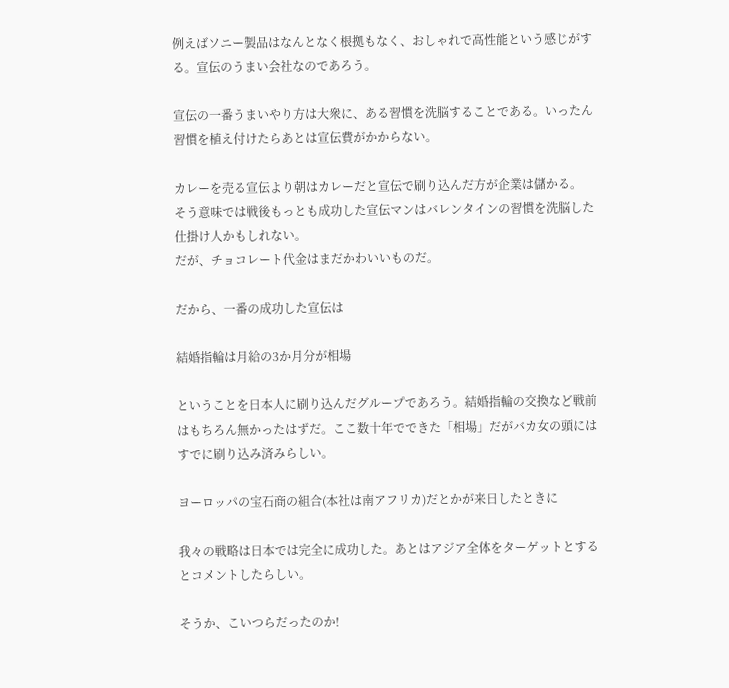例えばソニー製品はなんとなく根拠もなく、おしゃれで高性能という感じがする。宣伝のうまい会社なのであろう。

宣伝の一番うまいやり方は大衆に、ある習慣を洗脳することである。いったん習慣を植え付けたらあとは宣伝費がかからない。

カレーを売る宣伝より朝はカレーだと宣伝で刷り込んだ方が企業は儲かる。
そう意味では戦後もっとも成功した宣伝マンはバレンタインの習慣を洗脳した仕掛け人かもしれない。
だが、チョコレート代金はまだかわいいものだ。

だから、一番の成功した宣伝は

結婚指輪は月給の3か月分が相場

ということを日本人に刷り込んだグループであろう。結婚指輪の交換など戦前はもちろん無かったはずだ。ここ数十年でできた「相場」だがバカ女の頭にはすでに刷り込み済みらしい。

ヨーロッパの宝石商の組合(本社は南アフリカ)だとかが来日したときに

我々の戦略は日本では完全に成功した。あとはアジア全体をターゲットとするとコメントしたらしい。

そうか、こいつらだったのか!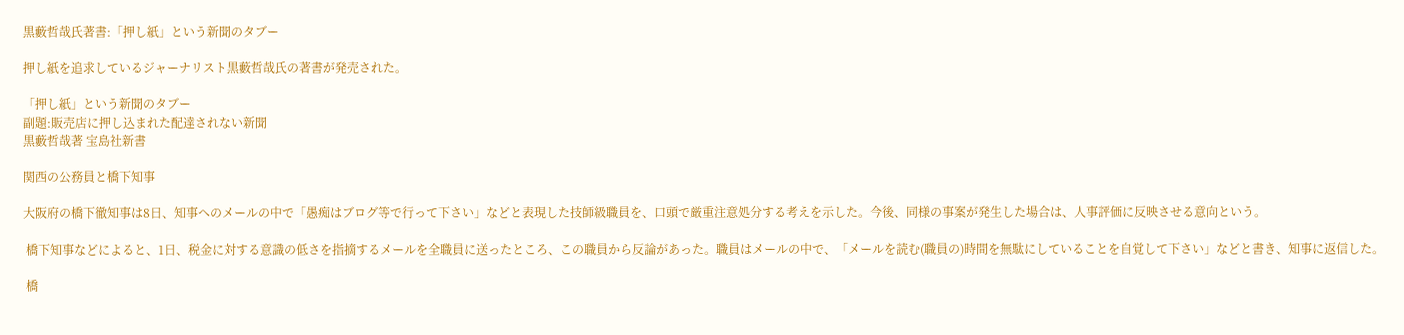黒藪哲哉氏著書:「押し紙」という新聞のタブー

押し紙を追求しているジャーナリスト黒藪哲哉氏の著書が発売された。

「押し紙」という新聞のタブー
副題:販売店に押し込まれた配達されない新聞
黒藪哲哉著 宝島社新書

関西の公務員と橋下知事

大阪府の橋下徹知事は8日、知事へのメールの中で「愚痴はブログ等で行って下さい」などと表現した技師級職員を、口頭で厳重注意処分する考えを示した。今後、同様の事案が発生した場合は、人事評価に反映させる意向という。

 橋下知事などによると、1日、税金に対する意識の低さを指摘するメールを全職員に送ったところ、この職員から反論があった。職員はメールの中で、「メールを読む(職員の)時間を無駄にしていることを自覚して下さい」などと書き、知事に返信した。

 橋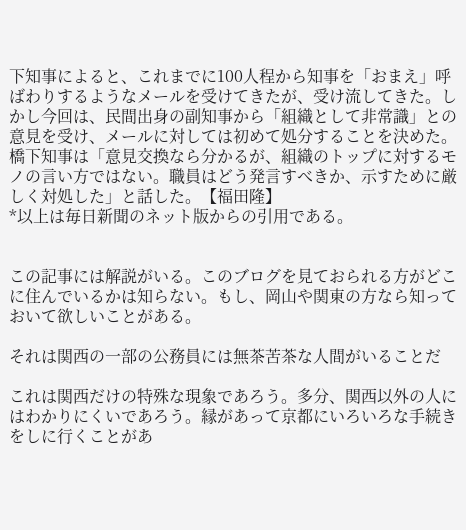下知事によると、これまでに100人程から知事を「おまえ」呼ばわりするようなメールを受けてきたが、受け流してきた。しかし今回は、民間出身の副知事から「組織として非常識」との意見を受け、メールに対しては初めて処分することを決めた。橋下知事は「意見交換なら分かるが、組織のトップに対するモノの言い方ではない。職員はどう発言すべきか、示すために厳しく対処した」と話した。【福田隆】
*以上は毎日新聞のネット版からの引用である。


この記事には解説がいる。このブログを見ておられる方がどこに住んでいるかは知らない。もし、岡山や関東の方なら知っておいて欲しいことがある。

それは関西の一部の公務員には無茶苦茶な人間がいることだ

これは関西だけの特殊な現象であろう。多分、関西以外の人にはわかりにくいであろう。縁があって京都にいろいろな手続きをしに行くことがあ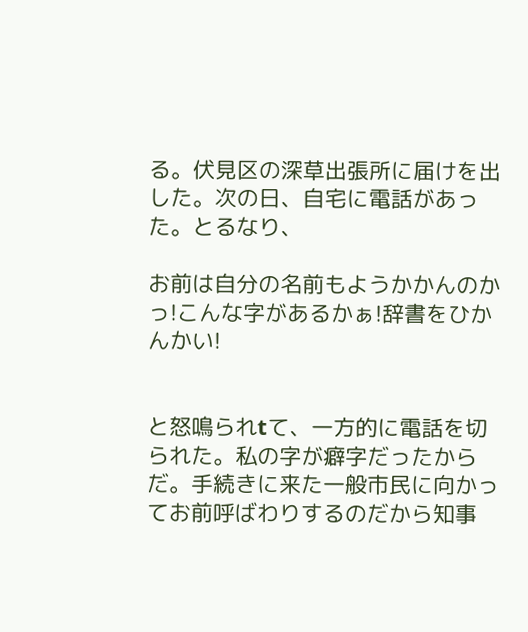る。伏見区の深草出張所に届けを出した。次の日、自宅に電話があった。とるなり、

お前は自分の名前もようかかんのかっ!こんな字があるかぁ!辞書をひかんかい!


と怒鳴られtて、一方的に電話を切られた。私の字が癖字だったからだ。手続きに来た一般市民に向かってお前呼ばわりするのだから知事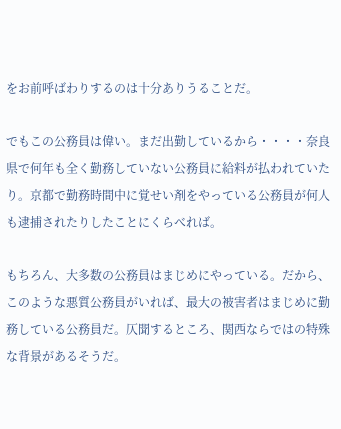をお前呼ばわりするのは十分ありうることだ。

でもこの公務員は偉い。まだ出勤しているから・・・・奈良県で何年も全く勤務していない公務員に給料が払われていたり。京都で勤務時間中に覚せい剤をやっている公務員が何人も逮捕されたりしたことにくらべれば。

もちろん、大多数の公務員はまじめにやっている。だから、このような悪質公務員がいれば、最大の被害者はまじめに勤務している公務員だ。仄聞するところ、関西ならではの特殊な背景があるそうだ。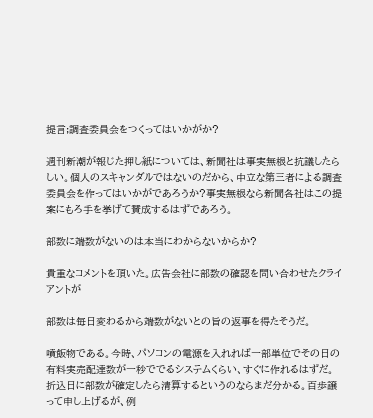提言;調査委員会をつくってはいかがか?

週刊新潮が報じた押し紙については、新聞社は事実無根と抗議したらしい。個人のスキャンダルではないのだから、中立な第三者による調査委員会を作ってはいかがであろうか?事実無根なら新聞各社はこの提案にもろ手を挙げて賛成するはずであろう。

部数に端数がないのは本当にわからないからか?

貴重なコメントを頂いた。広告会社に部数の確認を問い合わせたクライアントが

部数は毎日変わるから端数がないとの旨の返事を得たそうだ。

噴飯物である。今時、パソコンの電源を入れれば一部単位でその日の有料実売配達数が一秒ででるシステムくらい、すぐに作れるはずだ。折込日に部数が確定したら清算するというのならまだ分かる。百歩譲って申し上げるが、例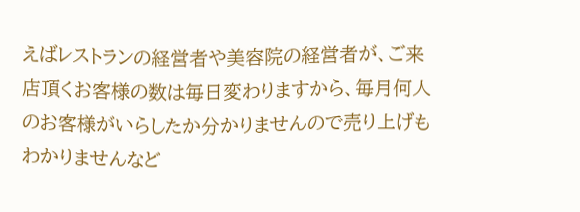えばレストランの経営者や美容院の経営者が、ご来店頂くお客様の数は毎日変わりますから、毎月何人のお客様がいらしたか分かりませんので売り上げもわかりませんなど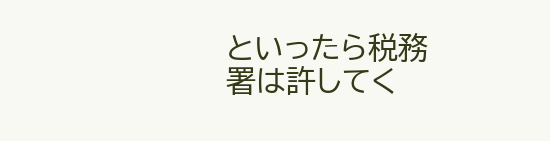といったら税務署は許してく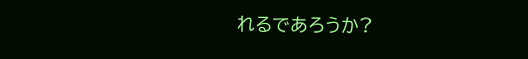れるであろうか?